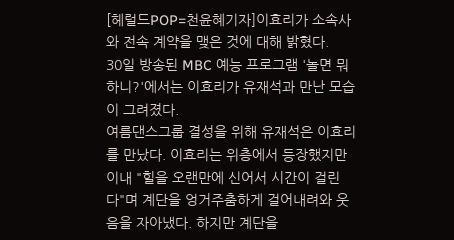[헤럴드POP=천윤혜기자]이효리가 소속사와 전속 계약을 맺은 것에 대해 밝혔다.
30일 방송된 MBC 예능 프로그램 '놀면 뭐하니?'에서는 이효리가 유재석과 만난 모습이 그려졌다.
여름댄스그룹 결성을 위해 유재석은 이효리를 만났다. 이효리는 위층에서 등장했지만 이내 "힐을 오랜만에 신어서 시간이 걸린다"며 계단을 엉거주춤하게 걸어내려와 웃음을 자아냈다. 하지만 계단을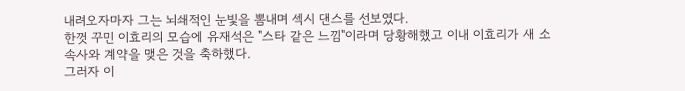내려오자마자 그는 뇌쇄적인 눈빛을 뽐내며 섹시 댄스를 선보였다.
한껏 꾸민 이효리의 모습에 유재석은 "스타 같은 느낌"이라며 당황해했고 이내 이효리가 새 소속사와 계약을 맺은 것을 축하했다.
그러자 이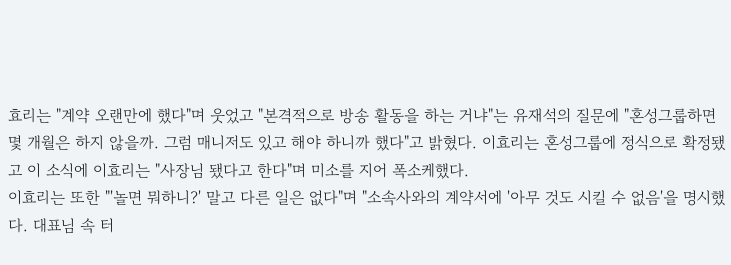효리는 "계약 오랜만에 했다"며 웃었고 "본격적으로 방송 활동을 하는 거냐"는 유재석의 질문에 "혼성그룹하면 몇 개월은 하지 않을까. 그럼 매니저도 있고 해야 하니까 했다"고 밝혔다. 이효리는 혼성그룹에 정식으로 확정됐고 이 소식에 이효리는 "사장님 됐다고 한다"며 미소를 지어 폭소케했다.
이효리는 또한 "'놀면 뭐하니?' 말고 다른 일은 없다"며 "소속사와의 계약서에 '아무 것도 시킬 수 없음'을 명시했다. 대표님 속 터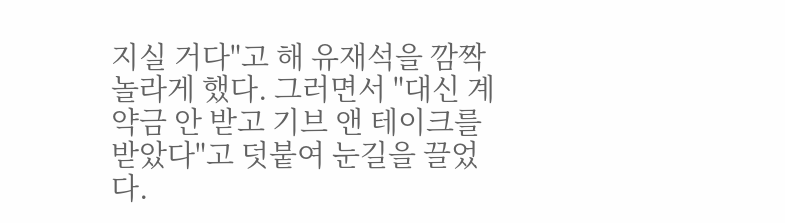지실 거다"고 해 유재석을 깜짝 놀라게 했다. 그러면서 "대신 계약금 안 받고 기브 앤 테이크를 받았다"고 덧붙여 눈길을 끌었다.